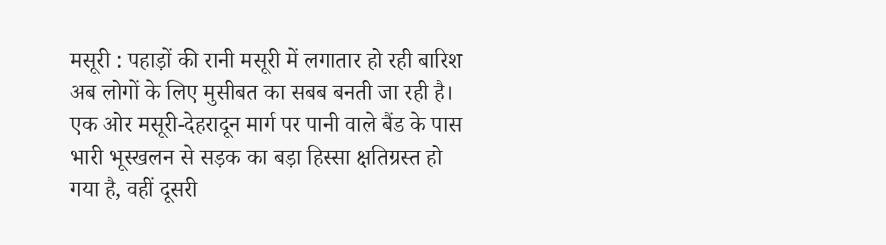मसूरी : पहाड़ों की रानी मसूरी में लगातार हो रही बारिश अब लोगों के लिए मुसीबत का सबब बनती जा रही है। एक ओर मसूरी-देहरादून मार्ग पर पानी वाले बैंड के पास भारी भूस्खलन से सड़क का बड़ा हिस्सा क्षतिग्रस्त हो गया है, वहीं दूसरी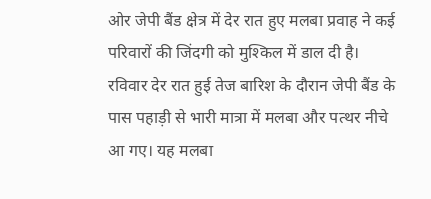ओर जेपी बैंड क्षेत्र में देर रात हुए मलबा प्रवाह ने कई परिवारों की जिंदगी को मुश्किल में डाल दी है।
रविवार देर रात हुई तेज बारिश के दौरान जेपी बैंड के पास पहाड़ी से भारी मात्रा में मलबा और पत्थर नीचे आ गए। यह मलबा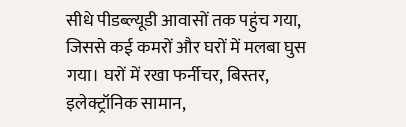सीधे पीडब्ल्यूडी आवासों तक पहुंच गया, जिससे कई कमरों और घरों में मलबा घुस गया। घरों में रखा फर्नीचर, बिस्तर, इलेक्ट्रॉनिक सामान,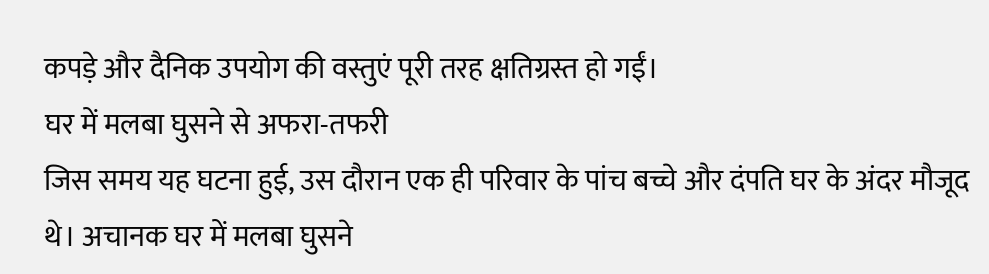कपड़े और दैनिक उपयोग की वस्तुएं पूरी तरह क्षतिग्रस्त हो गईं।
घर में मलबा घुसने से अफरा-तफरी
जिस समय यह घटना हुई, उस दौरान एक ही परिवार के पांच बच्चे और दंपति घर के अंदर मौजूद थे। अचानक घर में मलबा घुसने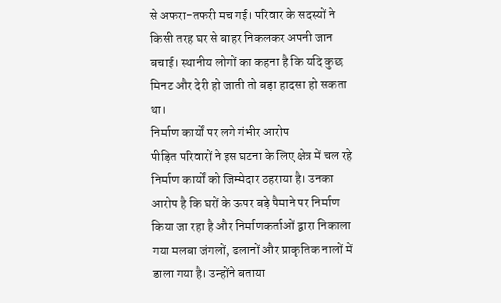से अफरा-तफरी मच गई। परिवार के सदस्यों ने किसी तरह घर से बाहर निकलकर अपनी जान बचाई। स्थानीय लोगों का कहना है कि यदि कुछ मिनट और देरी हो जाती तो बड़ा हादसा हो सकता था।
निर्माण कार्यों पर लगे गंभीर आरोप
पीड़ित परिवारों ने इस घटना के लिए क्षेत्र में चल रहे निर्माण कार्यों को जिम्मेदार ठहराया है। उनका आरोप है कि घरों के ऊपर बड़े पैमाने पर निर्माण किया जा रहा है और निर्माणकर्ताओं द्वारा निकाला गया मलबा जंगलों, ढलानों और प्राकृतिक नालों में डाला गया है। उन्होंने बताया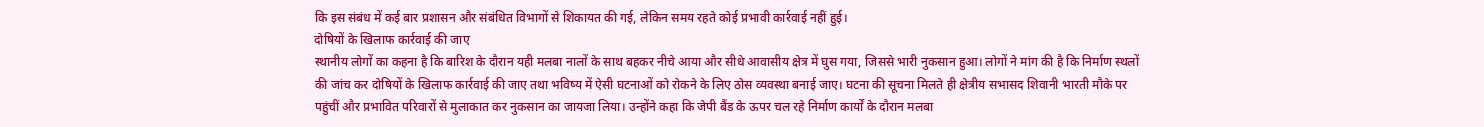कि इस संबंध में कई बार प्रशासन और संबंधित विभागों से शिकायत की गई, लेकिन समय रहते कोई प्रभावी कार्रवाई नहीं हुई।
दोषियों के खिलाफ कार्रवाई की जाए
स्थानीय लोगों का कहना है कि बारिश के दौरान यही मलबा नालों के साथ बहकर नीचे आया और सीधे आवासीय क्षेत्र में घुस गया, जिससे भारी नुकसान हुआ। लोगों ने मांग की है कि निर्माण स्थलों की जांच कर दोषियों के खिलाफ कार्रवाई की जाए तथा भविष्य में ऐसी घटनाओं को रोकने के लिए ठोस व्यवस्था बनाई जाए। घटना की सूचना मिलते ही क्षेत्रीय सभासद शिवानी भारती मौके पर पहुंचीं और प्रभावित परिवारों से मुलाकात कर नुकसान का जायजा लिया। उन्होंने कहा कि जेपी बैंड के ऊपर चल रहे निर्माण कार्यों के दौरान मलबा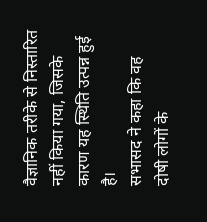वैज्ञानिक तरीके से निस्तारित नहीं किया गया, जिसके कारण यह स्थिति उत्पन्न हुई है।
सभासद ने कहा कि वह दोषी लोगों के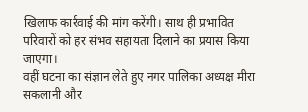खिलाफ कार्रवाई की मांग करेंगी। साथ ही प्रभावित परिवारों को हर संभव सहायता दिलाने का प्रयास किया जाएगा।
वहीं घटना का संज्ञान लेते हुए नगर पालिका अध्यक्ष मीरा सकलानी और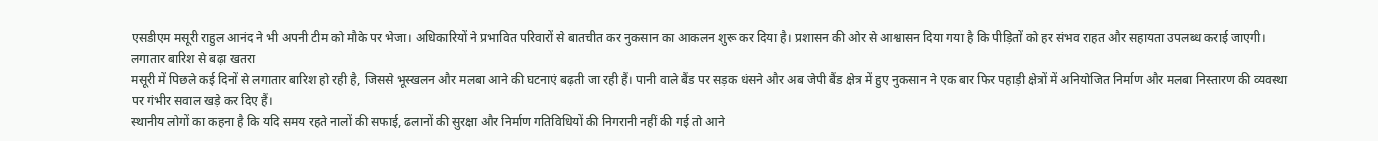एसडीएम मसूरी राहुल आनंद ने भी अपनी टीम को मौके पर भेजा। अधिकारियों ने प्रभावित परिवारों से बातचीत कर नुकसान का आकलन शुरू कर दिया है। प्रशासन की ओर से आश्वासन दिया गया है कि पीड़ितों को हर संभव राहत और सहायता उपलब्ध कराई जाएगी।
लगातार बारिश से बढ़ा खतरा
मसूरी में पिछले कई दिनों से लगातार बारिश हो रही है, जिससे भूस्खलन और मलबा आने की घटनाएं बढ़ती जा रही हैं। पानी वाले बैंड पर सड़क धंसने और अब जेपी बैंड क्षेत्र में हुए नुकसान ने एक बार फिर पहाड़ी क्षेत्रों में अनियोजित निर्माण और मलबा निस्तारण की व्यवस्था पर गंभीर सवाल खड़े कर दिए हैं।
स्थानीय लोगों का कहना है कि यदि समय रहते नालों की सफाई, ढलानों की सुरक्षा और निर्माण गतिविधियों की निगरानी नहीं की गई तो आने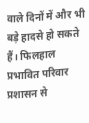वाले दिनों में और भी बड़े हादसे हो सकते हैं। फिलहाल प्रभावित परिवार प्रशासन से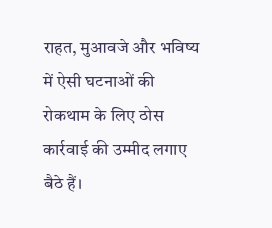राहत, मुआवजे और भविष्य में ऐसी घटनाओं की रोकथाम के लिए ठोस कार्रवाई की उम्मीद लगाए बैठे हैं।